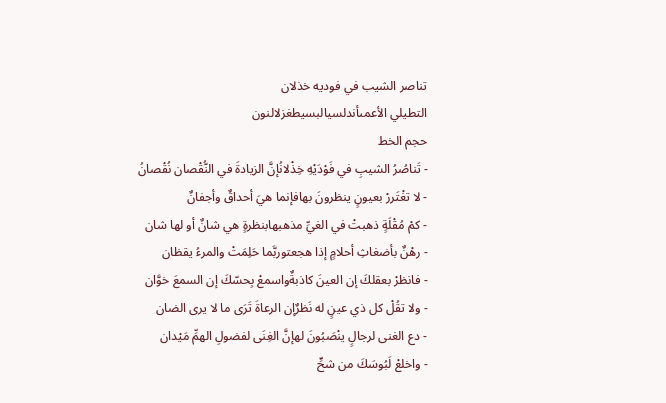تناصر الشيب في فوديه خذلان
التطيلي الأعمىأندلسيالبسيطغزلالنون
حجم الخط
- تَناصُرُ الشيبِ في فَوْدَيْهِ خِذْلانُإنَّ الزيادةَ في النُّقْصان نُقْصانُ
- لا تغْتَررْ بعيونٍ ينظرونَ بهافإنما هيَ أحداقٌ وأجفانٌ
- كمْ مُقْلَةٍ ذهبتْ في الغيِّ مذهبهابنظرةٍ هي شانٌ أو لها شان
- رهْنٌ بأضغاثِ أحلامٍ إذا هجعتوربَّما حَلِمَتْ والمرءُ يقظان
- فانظرْ بعقلكَ إن العينَ كاذبةٌواسمعْ بِحسّكَ إن السمعَ خوَّان
- ولا تقُلْ كل ذي عينٍ له نَظرٌإن الرعاةَ تَرَى ما لا يرى الضان
- دع الغنى لرجالٍ ينْصَبُونَ لهإنَّ الغِنَى لفضولِ الهمِّ مَيْدان
- واخلعْ لَبُوسَكَ من شحٍّ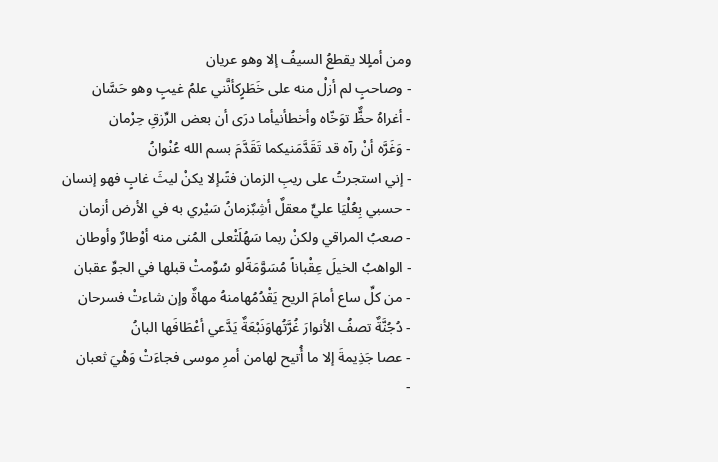ومن أملٍلا يقطعُ السيفُ إلا وهو عريان
- وصاحبٍ لم أزلْ منه على خَطَرٍكأنَّني علمُ غيبٍ وهو حَسَّان
- أغراهُ حظٌّ توَخّاه وأخطأنيأما درَى أن بعض الرِّزقِ حِرْمان
- وَغَرَّه أنْ رآه قد تَقَدَّمَنيكما تَقَدَّمَ بسم الله عُنْوانُ
- إني استجرتُ على ريبِ الزمان فتًىإلا يكنْ ليثَ غابٍ فهو إنسان
- حسبي بِعُلْيَا عليٍّ معقلٌ أشِبٌزمانُ سَيْري به في الأرض أزمان
- صعبُ المراقي ولكنْ ربما سَهُلَتْعلى المُنى منه أوْطارٌ وأوطان
- الواهبُ الخيلَ عِقْباناً مُسَوَّمَةًلو سُوِّمتْ قبلها في الجوِّ عقبان
- من كلِّ ساع أمامَ الريح يَقْدُمُهامنهُ مهاةٌ وإن شاءتْ فسرحان
- دُجُنَّةٌ تصفُ الأنوارَ غُرَّتُهاوَنَبْعَةٌ يَدَّعي أعْطَافَها البانُ
- عصا جَذِيمةَ إلا ما أُتيح لهامن أمرِ موسى فجاءَتْ وَهْيَ ثعبان
-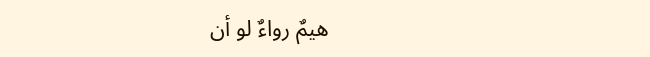هيمٌ رواءٌ لو أن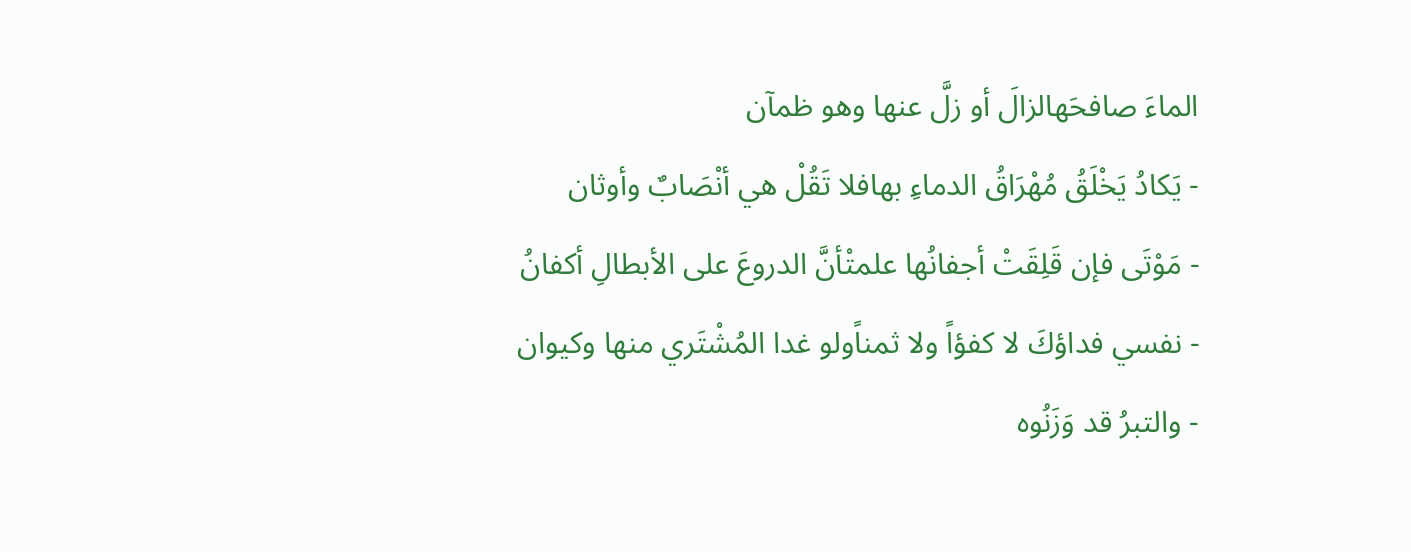الماءَ صافحَهالزالَ أو زلَّ عنها وهو ظمآن
- يَكادُ يَخْلَقُ مُهْرَاقُ الدماءِ بهافلا تَقُلْ هي أنْصَابٌ وأوثان
- مَوْتَى فإن قَلِقَتْ أجفانُها علمتْأنَّ الدروعَ على الأبطالِ أكفانُ
- نفسي فداؤكَ لا كفؤاً ولا ثمناًولو غدا المُشْتَري منها وكيوان
- والتبرُ قد وَزَنُوه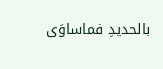بالحديدِ فماساوَى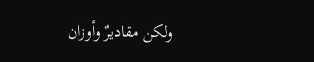ولكن مقاديرٌ وأوزان